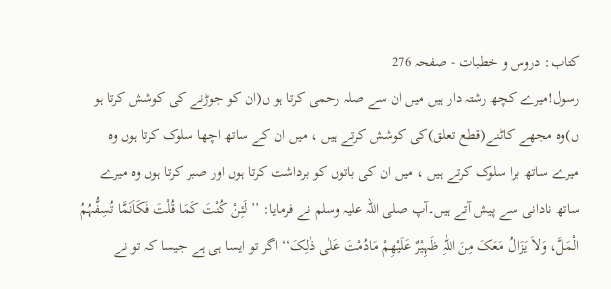کتاب: دروس و خطبات - صفحہ 276
رسول!میرے کچھ رشتہ دار ہیں میں ان سے صلہ رحمی کرتا ہو ں(ان کو جوڑنے کی کوشش کرتا ہو ں)وہ مجھے کاٹنے(قطع تعلق)کی کوشش کرتے ہیں ، میں ان کے ساتھ اچھا سلوک کرتا ہوں وہ میرے ساتھ برا سلوک کرتے ہیں ، میں ان کی باتوں کو برداشت کرتا ہوں اور صبر کرتا ہوں وہ میرے ساتھ نادانی سے پیش آتے ہیں۔آپ صلی اللہ علیہ وسلم نے فرمایا: ’’لَئِنْ کُنْتَ کَمَا قُلْتَ فَکَاَنَمَّا تُسِفُّہُمُ الْمَلَّ، وَلاَ یَزَالُ مَعَکَ مِنَ اللّٰہِ ظَہِیْرٌ عَلَیْھِمْ مَادُمْتَ عَلٰی ذٰلِکَ‘‘ اگر تو ایسا ہی ہے جیسا کہ تو نے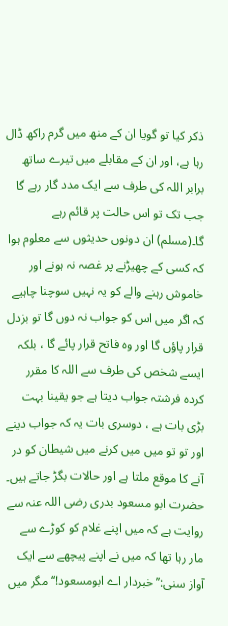ذکر کیا تو گویا ان کے منھ میں گرم راکھ ڈال رہا ہے، اور ان کے مقابلے میں تیرے ساتھ برابر اللہ کی طرف سے ایک مدد گار رہے گا جب تک تو اس حالت پر قائم رہے گا۔(مسلم) ان دونوں حدیثوں سے معلوم ہوا کہ کسی کے چھیڑنے پر غصہ نہ ہونے اور خاموش رہنے والے کو یہ نہیں سوچنا چاہیے کہ اگر میں اس کو جواب نہ دوں گا تو بزدل قرار پاؤں گا اور وہ فاتح قرار پائے گا ، بلکہ ایسے شخص کی طرف سے اللہ کا مقرر کردہ فرشتہ جواب دیتا ہے جو یقینا بہت بڑی بات ہے ، دوسری بات یہ کہ جواب دینے اور تو تو میں میں کرنے میں شیطان کو در آنے کا موقع ملتا ہے اور حالات بگڑ جاتے ہیں۔ حضرت ابو مسعود بدری رضی اللہ عنہ سے روایت ہے کہ میں اپنے غلام کو کوڑے سے مار رہا تھا کہ میں نے اپنے پیچھے سے ایک آواز سنی:’’خبردار اے ابومسعود!‘‘ مگر میں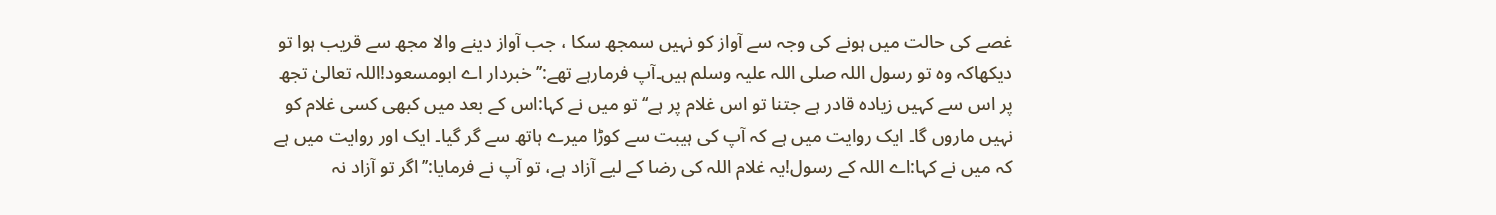غصے کی حالت میں ہونے کی وجہ سے آواز کو نہیں سمجھ سکا ، جب آواز دینے والا مجھ سے قریب ہوا تو دیکھاکہ وہ تو رسول اللہ صلی اللہ علیہ وسلم ہیں۔آپ فرمارہے تھے:’’خبردار اے ابومسعود!اللہ تعالیٰ تجھ پر اس سے کہیں زیادہ قادر ہے جتنا تو اس غلام پر ہے‘‘ تو میں نے کہا:اس کے بعد میں کبھی کسی غلام کو نہیں ماروں گا۔ ایک روایت میں ہے کہ آپ کی ہیبت سے کوڑا میرے ہاتھ سے گر گیا۔ ایک اور روایت میں ہے کہ میں نے کہا:اے اللہ کے رسول!یہ غلام اللہ کی رضا کے لیے آزاد ہے، تو آپ نے فرمایا:’’اگر تو آزاد نہ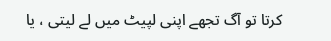کرتا تو آگ تجھے اپنی لپیٹ میں لے لیتی ، یا